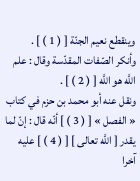وينقطع نعيم الجنّة [ ( 1 ) ] .
وأنكر الصّفات المقدّسة وقال : علم اللَّه هو اللَّه [ ( 2 ) ] .
ونقل عنه أبو محمد بن حزم في كتاب « الفصل » [ ( 3 ) ] أنّه قال : إنّ لما يقدر [ اللَّه تعالى ] [ ( 4 ) ] عليه آخرا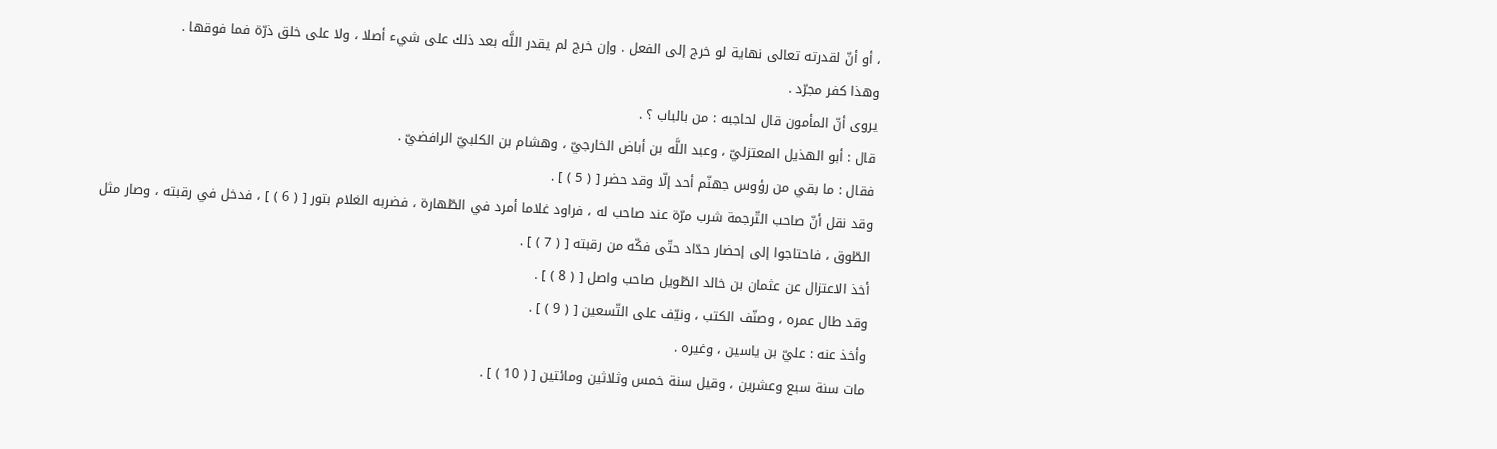، أو أنّ لقدرته تعالى نهاية لو خرج إلى الفعل . وإن خرج لم يقدر اللَّه بعد ذلك على شيء أصلا ، ولا على خلق ذرّة فما فوقها .
وهذا كفر مجرّد .
يروى أنّ المأمون قال لحاجبه : من بالباب ؟ .
قال : أبو الهذيل المعتزليّ ، وعبد اللَّه بن أباض الخارجيّ ، وهشام بن الكلبيّ الرافضيّ .
فقال : ما بقي من رؤوس جهنّم أحد إلّا وقد حضر [ ( 5 ) ] .
وقد نقل أنّ صاحب التّرجمة شرب مرّة عند صاحب له ، فراود غلاما أمرد في الطّهارة ، فضربه الغلام بتور [ ( 6 ) ] ، فدخل في رقبته ، وصار مثل الطّوق ، فاحتاجوا إلى إحضار حدّاد حتّى فكّه من رقبته [ ( 7 ) ] .
أخذ الاعتزال عن عثمان بن خالد الطّويل صاحب واصل [ ( 8 ) ] .
وقد طال عمره ، وصنّف الكتب ، ونيّف على التّسعين [ ( 9 ) ] .
وأخذ عنه : عليّ بن ياسين ، وغيره .
مات سنة سبع وعشرين ، وقيل سنة خمس وثلاثين ومائتين [ ( 10 ) ] .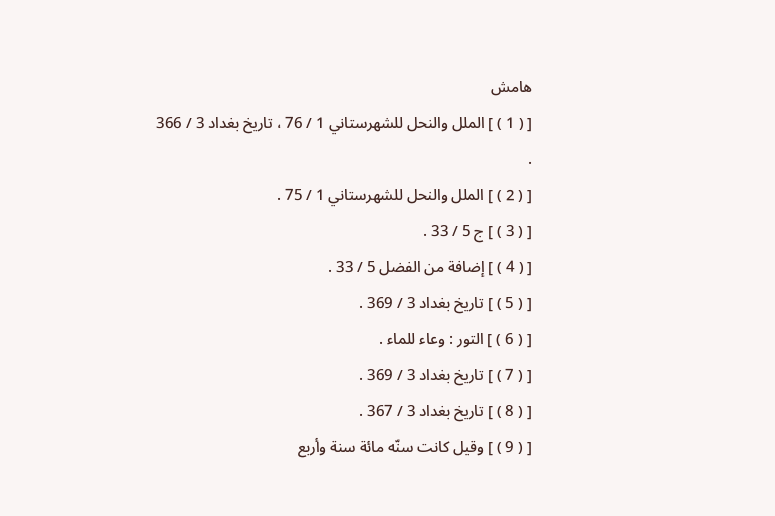هامش
[ ( 1 ) ] الملل والنحل للشهرستاني 1 / 76 ، تاريخ بغداد 3 / 366 .
[ ( 2 ) ] الملل والنحل للشهرستاني 1 / 75 .
[ ( 3 ) ] ج 5 / 33 .
[ ( 4 ) ] إضافة من الفضل 5 / 33 .
[ ( 5 ) ] تاريخ بغداد 3 / 369 .
[ ( 6 ) ] التور : وعاء للماء .
[ ( 7 ) ] تاريخ بغداد 3 / 369 .
[ ( 8 ) ] تاريخ بغداد 3 / 367 .
[ ( 9 ) ] وقيل كانت سنّه مائة سنة وأربع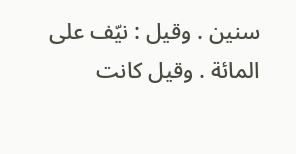سنين . وقيل : نيّف على المائة . وقيل كانت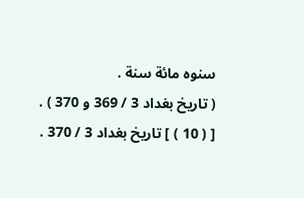سنوه مائة سنة .
( تاريخ بغداد 3 / 369 و 370 ) .
[ ( 10 ) ] تاريخ بغداد 3 / 370 .